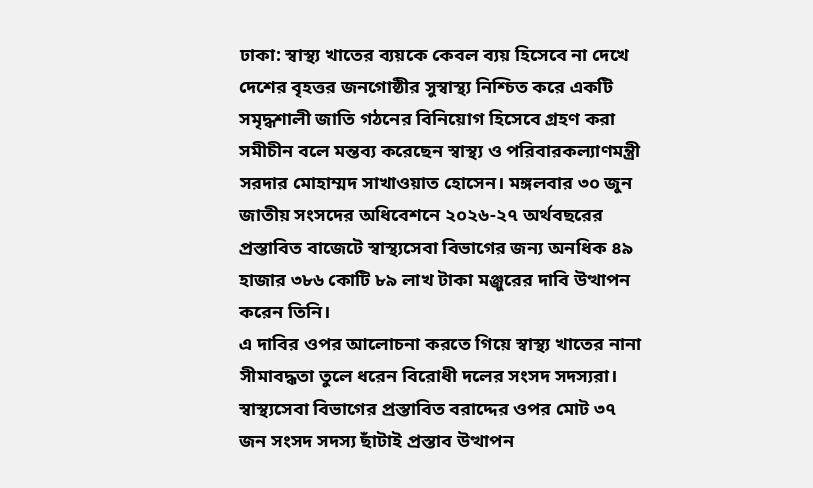ঢাকা: স্বাস্থ্য খাতের ব্যয়কে কেবল ব্যয় হিসেবে না দেখে দেশের বৃহত্তর জনগোষ্ঠীর সুস্বাস্থ্য নিশ্চিত করে একটি সমৃদ্ধশালী জাতি গঠনের বিনিয়োগ হিসেবে গ্রহণ করা সমীচীন বলে মন্তব্য করেছেন স্বাস্থ্য ও পরিবারকল্যাণমন্ত্রী সরদার মোহাম্মদ সাখাওয়াত হোসেন। মঙ্গলবার ৩০ জুন জাতীয় সংসদের অধিবেশনে ২০২৬-২৭ অর্থবছরের প্রস্তাবিত বাজেটে স্বাস্থ্যসেবা বিভাগের জন্য অনধিক ৪৯ হাজার ৩৮৬ কোটি ৮৯ লাখ টাকা মঞ্জুরের দাবি উত্থাপন করেন তিনি।
এ দাবির ওপর আলোচনা করতে গিয়ে স্বাস্থ্য খাতের নানা সীমাবদ্ধতা তুলে ধরেন বিরোধী দলের সংসদ সদস্যরা। স্বাস্থ্যসেবা বিভাগের প্রস্তাবিত বরাদ্দের ওপর মোট ৩৭ জন সংসদ সদস্য ছাঁটাই প্রস্তাব উত্থাপন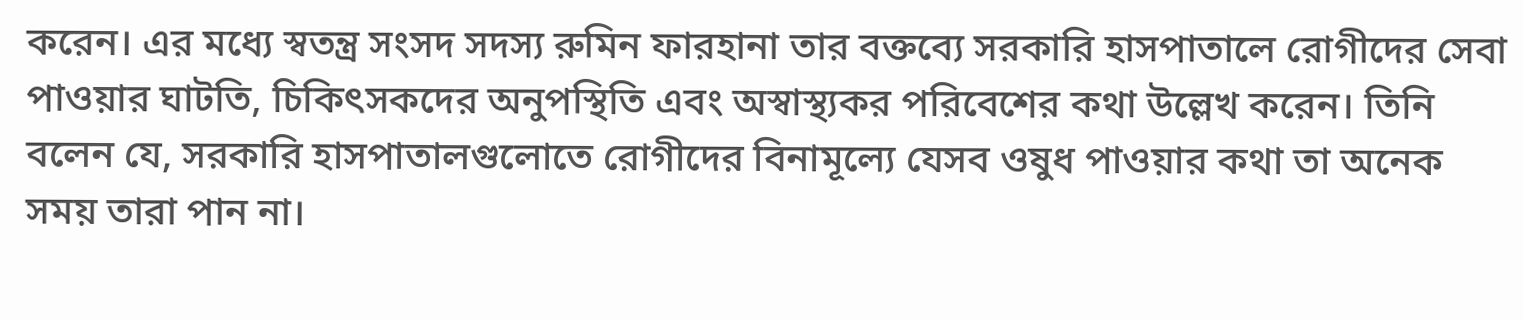করেন। এর মধ্যে স্বতন্ত্র সংসদ সদস্য রুমিন ফারহানা তার বক্তব্যে সরকারি হাসপাতালে রোগীদের সেবা পাওয়ার ঘাটতি, চিকিৎসকদের অনুপস্থিতি এবং অস্বাস্থ্যকর পরিবেশের কথা উল্লেখ করেন। তিনি বলেন যে, সরকারি হাসপাতালগুলোতে রোগীদের বিনামূল্যে যেসব ওষুধ পাওয়ার কথা তা অনেক সময় তারা পান না।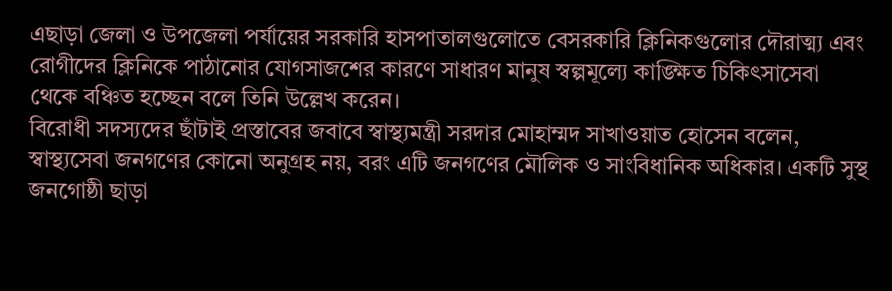এছাড়া জেলা ও উপজেলা পর্যায়ের সরকারি হাসপাতালগুলোতে বেসরকারি ক্লিনিকগুলোর দৌরাত্ম্য এবং রোগীদের ক্লিনিকে পাঠানোর যোগসাজশের কারণে সাধারণ মানুষ স্বল্পমূল্যে কাঙ্ক্ষিত চিকিৎসাসেবা থেকে বঞ্চিত হচ্ছেন বলে তিনি উল্লেখ করেন।
বিরোধী সদস্যদের ছাঁটাই প্রস্তাবের জবাবে স্বাস্থ্যমন্ত্রী সরদার মোহাম্মদ সাখাওয়াত হোসেন বলেন, স্বাস্থ্যসেবা জনগণের কোনো অনুগ্রহ নয়, বরং এটি জনগণের মৌলিক ও সাংবিধানিক অধিকার। একটি সুস্থ জনগোষ্ঠী ছাড়া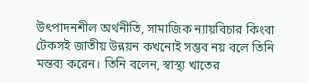উৎপাদনশীল অর্থনীতি, সামাজিক ন্যায়বিচার কিংবা টেকসই জাতীয় উন্নয়ন কখনোই সম্ভব নয় বলে তিনি মন্তব্য করেন। তিনি বলেন, স্বাস্থ্য খাতের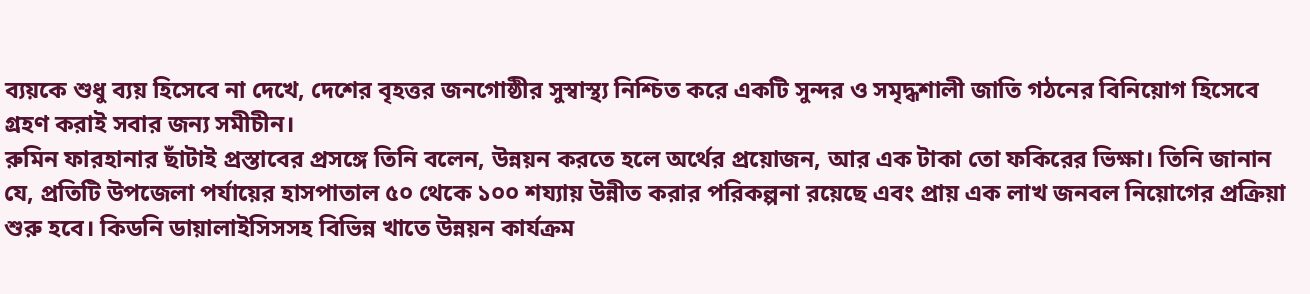ব্যয়কে শুধু ব্যয় হিসেবে না দেখে, দেশের বৃহত্তর জনগোষ্ঠীর সুস্বাস্থ্য নিশ্চিত করে একটি সুন্দর ও সমৃদ্ধশালী জাতি গঠনের বিনিয়োগ হিসেবে গ্রহণ করাই সবার জন্য সমীচীন।
রুমিন ফারহানার ছাঁটাই প্রস্তাবের প্রসঙ্গে তিনি বলেন, উন্নয়ন করতে হলে অর্থের প্রয়োজন, আর এক টাকা তো ফকিরের ভিক্ষা। তিনি জানান যে, প্রতিটি উপজেলা পর্যায়ের হাসপাতাল ৫০ থেকে ১০০ শয্যায় উন্নীত করার পরিকল্পনা রয়েছে এবং প্রায় এক লাখ জনবল নিয়োগের প্রক্রিয়া শুরু হবে। কিডনি ডায়ালাইসিসসহ বিভিন্ন খাতে উন্নয়ন কার্যক্রম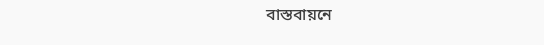বাস্তবায়নে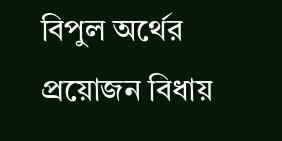বিপুল অর্থের প্রয়োজন বিধায়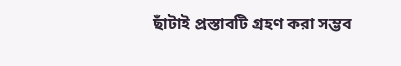ছাঁটাই প্রস্তাবটি গ্রহণ করা সম্ভব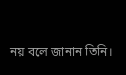নয় বলে জানান তিনি।